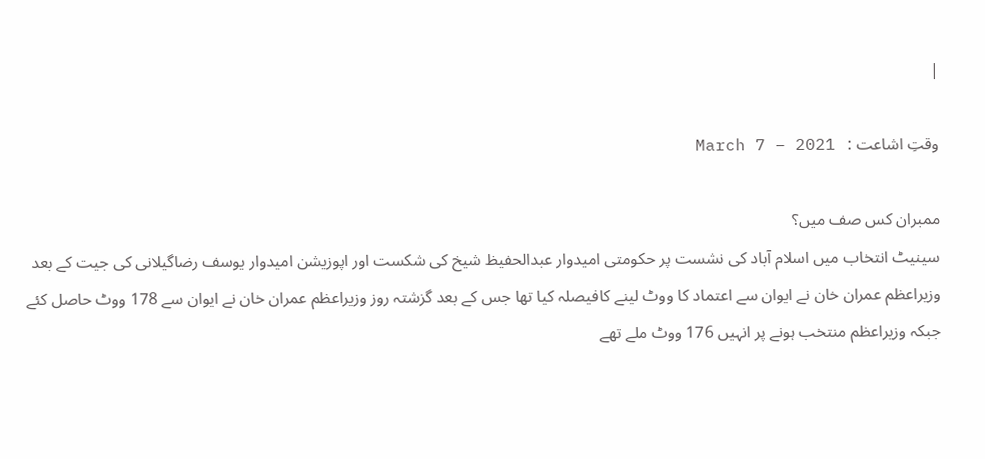|

وقتِ اشاعت :   March 7 – 2021

ممبران کس صف میں؟
سینیٹ انتخاب میں اسلام آباد کی نشست پر حکومتی امیدوار عبدالحفیظ شیخ کی شکست اور اپوزیشن امیدوار یوسف رضاگیلانی کی جیت کے بعد وزیراعظم عمران خان نے ایوان سے اعتماد کا ووٹ لینے کافیصلہ کیا تھا جس کے بعد گزشتہ روز وزیراعظم عمران خان نے ایوان سے 178 ووٹ حاصل کئے جبکہ وزیراعظم منتخب ہونے پر انہیں 176 ووٹ ملے تھے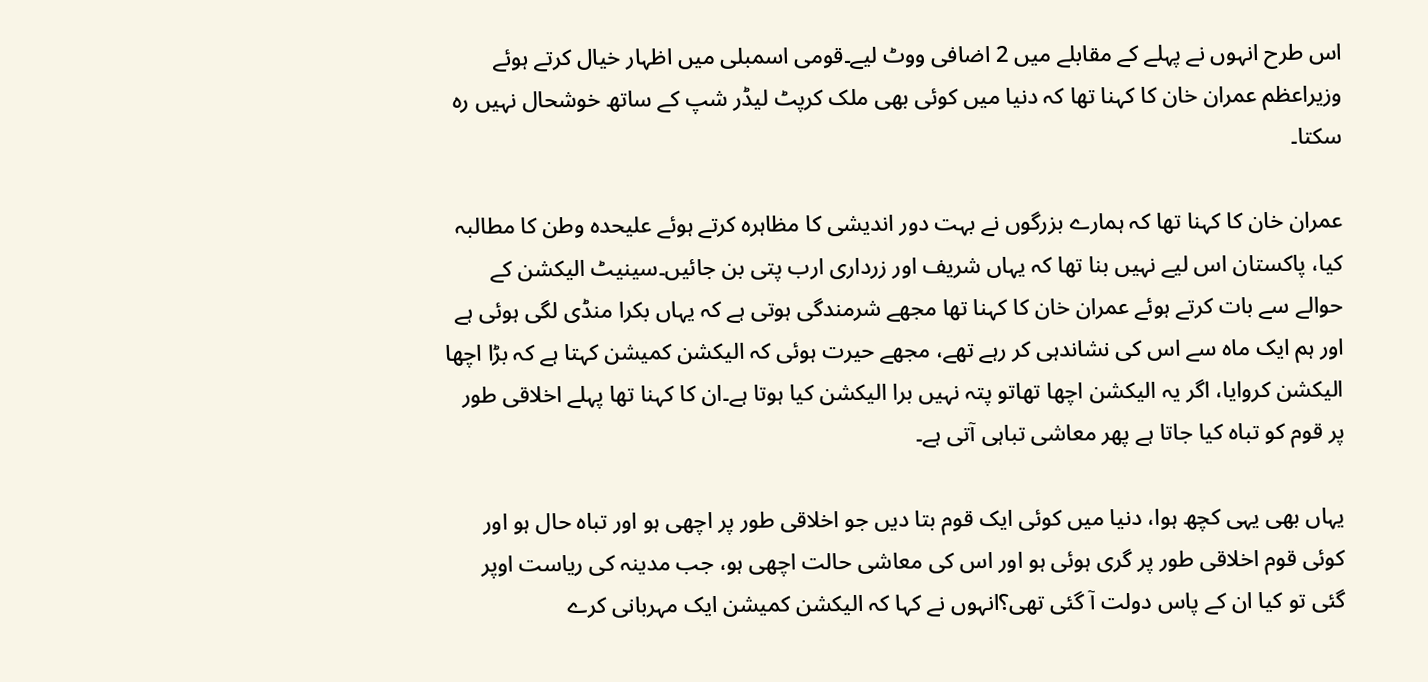اس طرح انہوں نے پہلے کے مقابلے میں 2 اضافی ووٹ لیے۔قومی اسمبلی میں اظہار خیال کرتے ہوئے وزیراعظم عمران خان کا کہنا تھا کہ دنیا میں کوئی بھی ملک کرپٹ لیڈر شپ کے ساتھ خوشحال نہیں رہ سکتا۔

عمران خان کا کہنا تھا کہ ہمارے بزرگوں نے بہت دور اندیشی کا مظاہرہ کرتے ہوئے علیحدہ وطن کا مطالبہ کیا، پاکستان اس لیے نہیں بنا تھا کہ یہاں شریف اور زرداری ارب پتی بن جائیں۔سینیٹ الیکشن کے حوالے سے بات کرتے ہوئے عمران خان کا کہنا تھا مجھے شرمندگی ہوتی ہے کہ یہاں بکرا منڈی لگی ہوئی ہے اور ہم ایک ماہ سے اس کی نشاندہی کر رہے تھے، مجھے حیرت ہوئی کہ الیکشن کمیشن کہتا ہے کہ بڑا اچھا الیکشن کروایا، اگر یہ الیکشن اچھا تھاتو پتہ نہیں برا الیکشن کیا ہوتا ہے۔ان کا کہنا تھا پہلے اخلاقی طور پر قوم کو تباہ کیا جاتا ہے پھر معاشی تباہی آتی ہے۔

یہاں بھی یہی کچھ ہوا، دنیا میں کوئی ایک قوم بتا دیں جو اخلاقی طور پر اچھی ہو اور تباہ حال ہو اور کوئی قوم اخلاقی طور پر گری ہوئی ہو اور اس کی معاشی حالت اچھی ہو، جب مدینہ کی ریاست اوپر گئی تو کیا ان کے پاس دولت آ گئی تھی؟انہوں نے کہا کہ الیکشن کمیشن ایک مہربانی کرے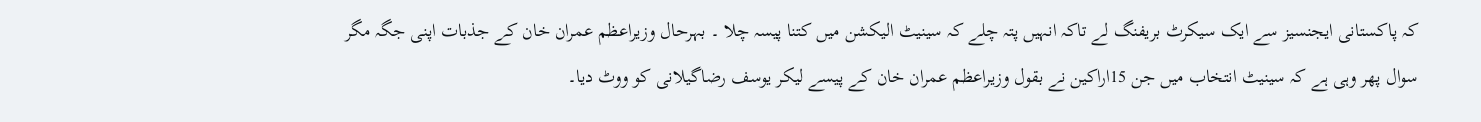کہ پاکستانی ایجنسیز سے ایک سیکرٹ بریفنگ لے تاکہ انہیں پتہ چلے کہ سینیٹ الیکشن میں کتنا پیسہ چلا ۔ بہرحال وزیراعظم عمران خان کے جذبات اپنی جگہ مگر سوال پھر وہی ہے کہ سینیٹ انتخاب میں جن 15اراکین نے بقول وزیراعظم عمران خان کے پیسے لیکر یوسف رضاگیلانی کو ووٹ دیا۔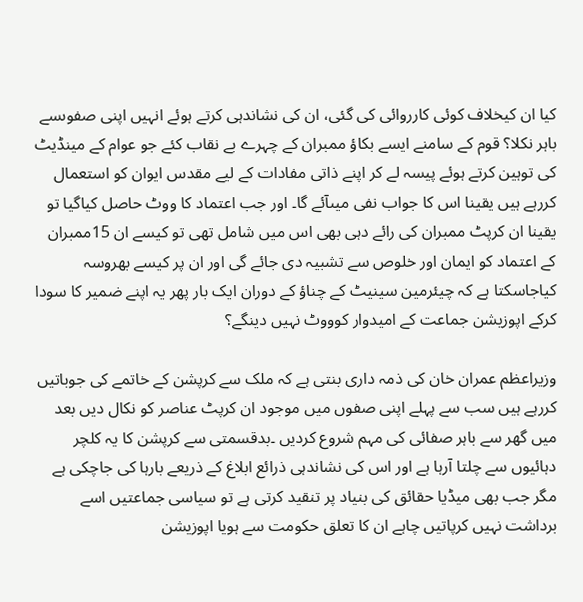کیا ان کیخلاف کوئی کارروائی کی گئی، ان کی نشاندہی کرتے ہوئے انہیں اپنی صفوںسے باہر نکلا؟ قوم کے سامنے ایسے بکاؤ ممبران کے چہرے بے نقاب کئے جو عوام کے مینڈیٹ کی توہین کرتے ہوئے پیسہ لے کر اپنے ذاتی مفادات کے لیے مقدس ایوان کو استعمال کررہے ہیں یقینا اس کا جواب نفی میںآئے گا۔ اور جب اعتماد کا ووٹ حاصل کیاگیا تو یقینا ان کرپٹ ممبران کی رائے دہی بھی اس میں شامل تھی تو کیسے ان 15ممبران کے اعتماد کو ایمان اور خلوص سے تشبیہ دی جائے گی اور ان پر کیسے بھروسہ کیاجاسکتا ہے کہ چیئرمین سینیٹ کے چناؤ کے دوران ایک بار پھر یہ اپنے ضمیر کا سودا کرکے اپوزیشن جماعت کے امیدوار کوووٹ نہیں دینگے؟

وزیراعظم عمران خان کی ذمہ داری بنتی ہے کہ ملک سے کرپشن کے خاتمے کی جوباتیں کررہے ہیں سب سے پہلے اپنی صفوں میں موجود ان کرپٹ عناصر کو نکال دیں بعد میں گھر سے باہر صفائی کی مہم شروع کردیں ۔بدقسمتی سے کرپشن کا یہ کلچر دہائیوں سے چلتا آرہا ہے اور اس کی نشاندہی ذرائع ابلاغ کے ذریعے بارہا کی جاچکی ہے مگر جب بھی میڈیا حقائق کی بنیاد پر تنقید کرتی ہے تو سیاسی جماعتیں اسے برداشت نہیں کرپاتیں چاہے ان کا تعلق حکومت سے ہویا اپوزیشن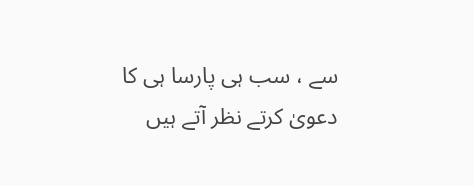سے ، سب ہی پارسا ہی کا دعویٰ کرتے نظر آتے ہیں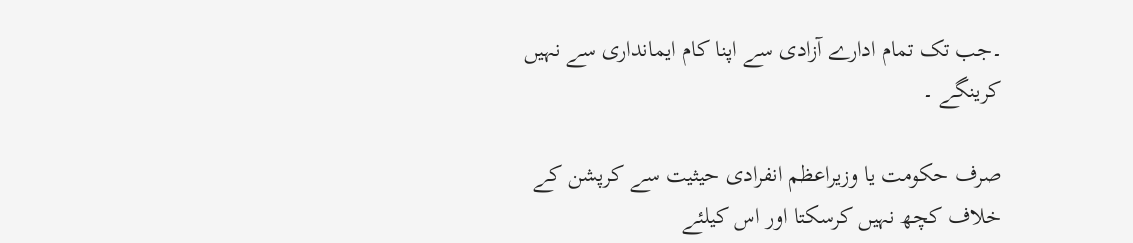۔جب تک تمام ادارے آزادی سے اپنا کام ایمانداری سے نہیں کرینگے ۔

صرف حکومت یا وزیراعظم انفرادی حیثیت سے کرپشن کے خلاف کچھ نہیں کرسکتا اور اس کیلئے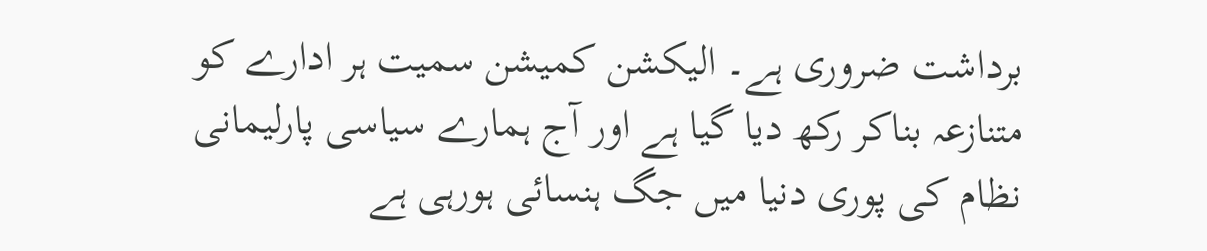برداشت ضروری ہے۔ الیکشن کمیشن سمیت ہر ادارے کو متنازعہ بناکر رکھ دیا گیا ہے اور آج ہمارے سیاسی پارلیمانی نظام کی پوری دنیا میں جگ ہنسائی ہورہی ہے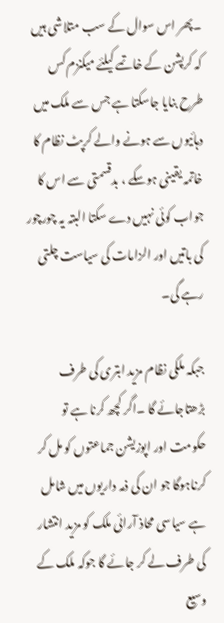۔پھر اس سوال کے سب متلاشی ہیں کہ کرپشن کے خاتمے کیلئے میکنزم کس طرح بنایا جاسکتا ہے جس سے ملک میں دہائیوں سے ہونے والے کرپٹ نظام کا خاتمہ یقینی ہوسکے ، بدقسمتی سے اس کا جواب کوئی نہیں دے سکتا البتہ یہ چورچور کی باتیں اور الزامات کی سیاست چلتی رہے گی۔

جبکہ ملکی نظام مزید ابتری کی طرف بڑھتاجائے گا ۔اگر کچھ کرنا ہے تو حکومت اور اپوزیشن جماعتوں کو مل کر کرناہوگا جو ان کی ذمہ داریوں میں شامل ہے سیاسی محاذ آرائی ملک کو مزید انتشار کی طرف لے کر جائے گا جوکہ ملک کے وسیع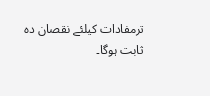ترمفادات کیلئے نقصان دہ ثابت ہوگا۔